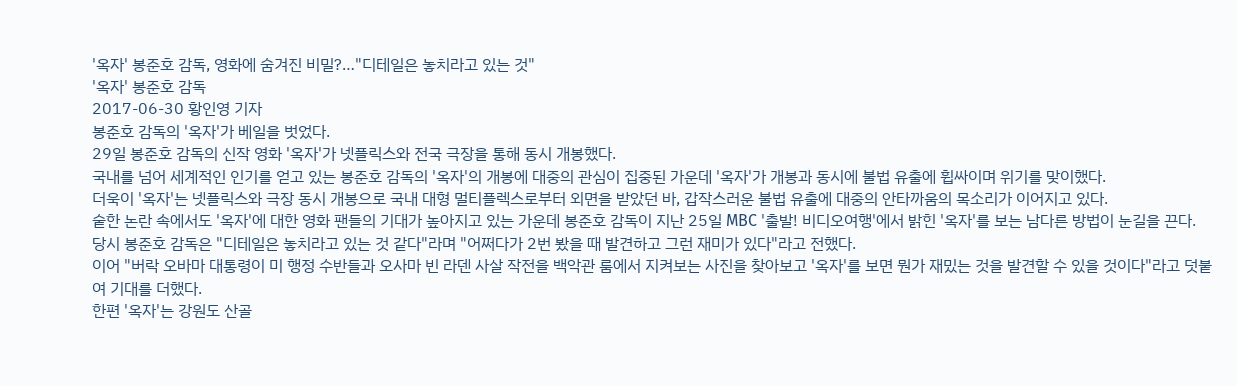'옥자' 봉준호 감독, 영화에 숨겨진 비밀?…"디테일은 놓치라고 있는 것"
'옥자' 봉준호 감독
2017-06-30 황인영 기자
봉준호 감독의 '옥자'가 베일을 벗었다.
29일 봉준호 감독의 신작 영화 '옥자'가 넷플릭스와 전국 극장을 통해 동시 개봉했다.
국내를 넘어 세계적인 인기를 얻고 있는 봉준호 감독의 '옥자'의 개봉에 대중의 관심이 집중된 가운데 '옥자'가 개봉과 동시에 불법 유출에 휩싸이며 위기를 맞이했다.
더욱이 '옥자'는 넷플릭스와 극장 동시 개봉으로 국내 대형 멀티플렉스로부터 외면을 받았던 바, 갑작스러운 불법 유출에 대중의 안타까움의 목소리가 이어지고 있다.
숱한 논란 속에서도 '옥자'에 대한 영화 팬들의 기대가 높아지고 있는 가운데 봉준호 감독이 지난 25일 MBC '출발! 비디오여행'에서 밝힌 '옥자'를 보는 남다른 방법이 눈길을 끈다.
당시 봉준호 감독은 "디테일은 놓치라고 있는 것 같다"라며 "어쩌다가 2번 봤을 때 발견하고 그런 재미가 있다"라고 전했다.
이어 "버락 오바마 대통령이 미 행정 수반들과 오사마 빈 라덴 사살 작전을 백악관 룸에서 지켜보는 사진을 찾아보고 '옥자'를 보면 뭔가 재밌는 것을 발견할 수 있을 것이다"라고 덧붙여 기대를 더했다.
한편 '옥자'는 강원도 산골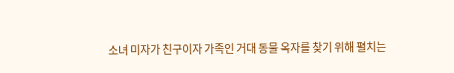소녀 미자가 친구이자 가족인 거대 동물 옥자를 찾기 위해 펼치는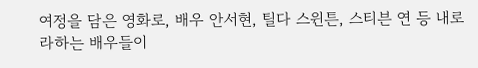여정을 담은 영화로, 배우 안서현, 틸다 스윈튼, 스티븐 연 등 내로라하는 배우들이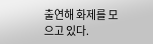출연해 화제를 모으고 있다.